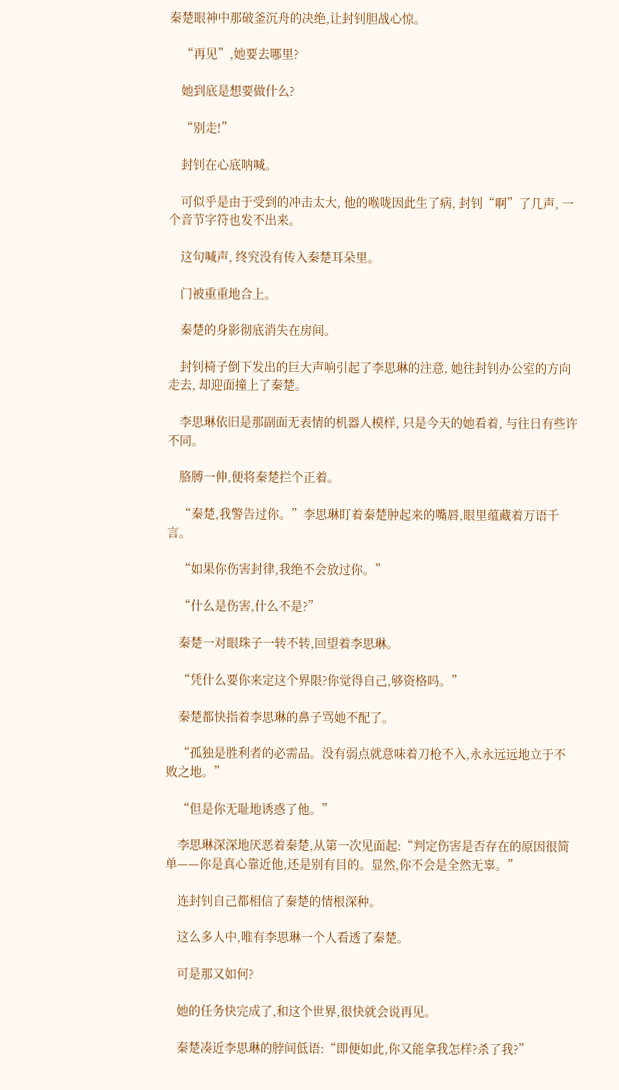秦楚眼神中那破釜沉舟的决绝,让封钊胆战心惊。

    “再见”,她要去哪里?

    她到底是想要做什么?

    “别走!”

    封钊在心底呐喊。

    可似乎是由于受到的冲击太大, 他的喉咙因此生了病, 封钊“啊”了几声, 一个音节字符也发不出来。

    这句喊声, 终究没有传入秦楚耳朵里。

    门被重重地合上。

    秦楚的身影彻底消失在房间。

    封钊椅子倒下发出的巨大声响引起了李思琳的注意, 她往封钊办公室的方向走去, 却迎面撞上了秦楚。

    李思琳依旧是那副面无表情的机器人模样, 只是今天的她看着, 与往日有些许不同。

    胳膊一伸,便将秦楚拦个正着。

    “秦楚,我警告过你。”李思琳盯着秦楚肿起来的嘴唇,眼里蕴藏着万语千言。

    “如果你伤害封律,我绝不会放过你。”

    “什么是伤害,什么不是?”

    秦楚一对眼珠子一转不转,回望着李思琳。

    “凭什么要你来定这个界限?你觉得自己,够资格吗。”

    秦楚都快指着李思琳的鼻子骂她不配了。

    “孤独是胜利者的必需品。没有弱点就意味着刀枪不入,永永远远地立于不败之地。”

    “但是你无耻地诱惑了他。”

    李思琳深深地厌恶着秦楚,从第一次见面起:“判定伤害是否存在的原因很简单——你是真心靠近他,还是别有目的。显然,你不会是全然无辜。”

    连封钊自己都相信了秦楚的情根深种。

    这么多人中,唯有李思琳一个人看透了秦楚。

    可是那又如何?

    她的任务快完成了,和这个世界,很快就会说再见。

    秦楚凑近李思琳的脖间低语:“即便如此,你又能拿我怎样?杀了我?”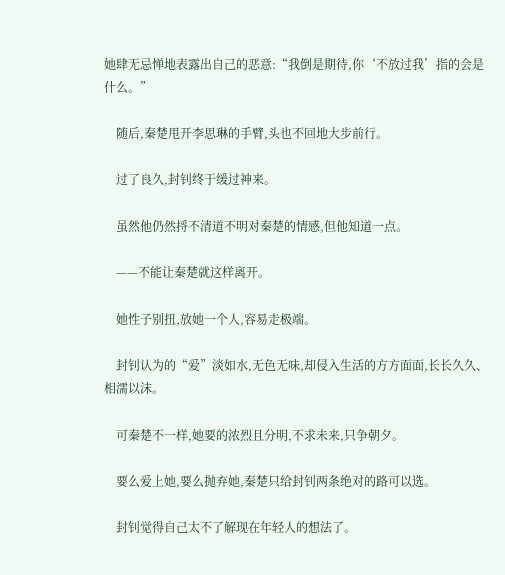她肆无忌惮地表露出自己的恶意:“我倒是期待,你‘不放过我’指的会是什么。”

    随后,秦楚甩开李思琳的手臂,头也不回地大步前行。

    过了良久,封钊终于缓过神来。

    虽然他仍然捋不清道不明对秦楚的情感,但他知道一点。

    ——不能让秦楚就这样离开。

    她性子别扭,放她一个人,容易走极端。

    封钊认为的“爱”淡如水,无色无味,却侵入生活的方方面面,长长久久、相濡以沫。

    可秦楚不一样,她要的浓烈且分明,不求未来,只争朝夕。

    要么爱上她,要么抛弃她,秦楚只给封钊两条绝对的路可以选。

    封钊觉得自己太不了解现在年轻人的想法了。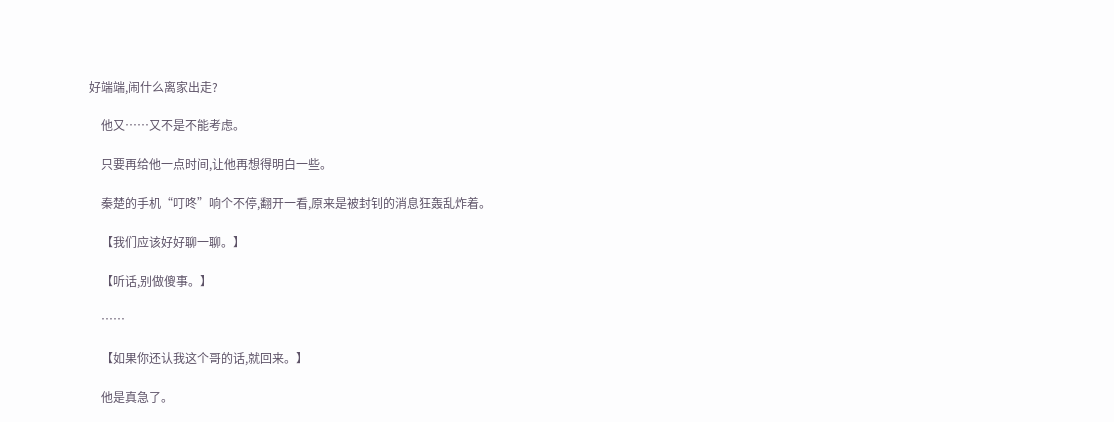好端端,闹什么离家出走?

    他又……又不是不能考虑。

    只要再给他一点时间,让他再想得明白一些。

    秦楚的手机“叮咚”响个不停,翻开一看,原来是被封钊的消息狂轰乱炸着。

    【我们应该好好聊一聊。】

    【听话,别做傻事。】

    ……

    【如果你还认我这个哥的话,就回来。】

    他是真急了。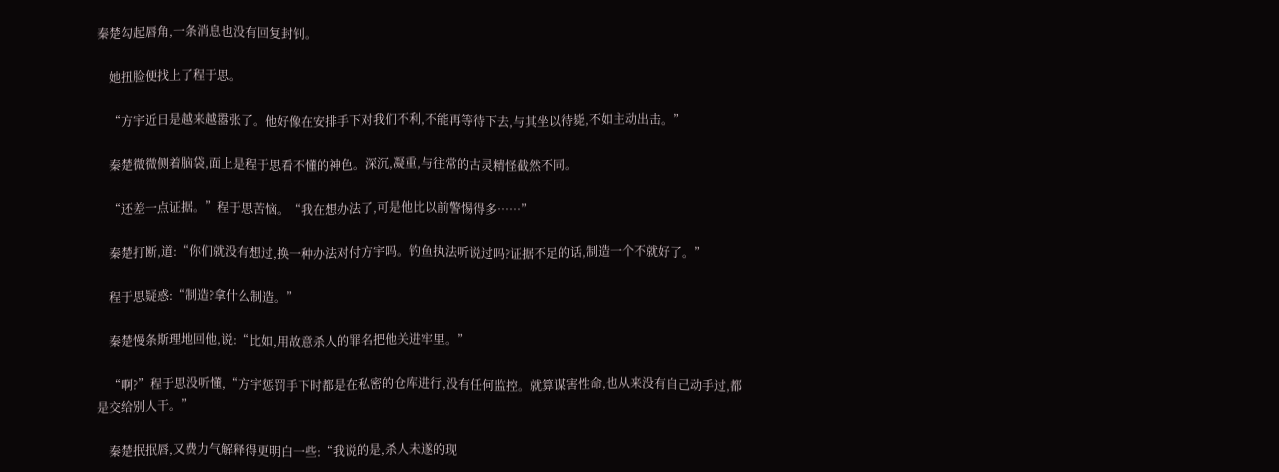秦楚勾起唇角,一条消息也没有回复封钊。

    她扭脸便找上了程于思。

    “方宇近日是越来越嚣张了。他好像在安排手下对我们不利,不能再等待下去,与其坐以待毙,不如主动出击。”

    秦楚微微侧着脑袋,面上是程于思看不懂的神色。深沉,凝重,与往常的古灵精怪截然不同。

    “还差一点证据。”程于思苦恼。“我在想办法了,可是他比以前警惕得多……”

    秦楚打断,道:“你们就没有想过,换一种办法对付方宇吗。钓鱼执法听说过吗?证据不足的话,制造一个不就好了。”

    程于思疑惑:“制造?拿什么制造。”

    秦楚慢条斯理地回他,说:“比如,用故意杀人的罪名把他关进牢里。”

    “啊?”程于思没听懂,“方宇惩罚手下时都是在私密的仓库进行,没有任何监控。就算谋害性命,也从来没有自己动手过,都是交给别人干。”

    秦楚抿抿唇,又费力气解释得更明白一些:“我说的是,杀人未遂的现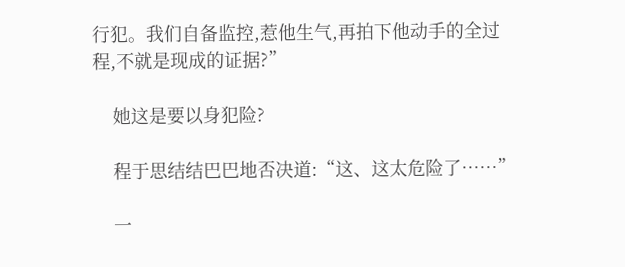行犯。我们自备监控,惹他生气,再拍下他动手的全过程,不就是现成的证据?”

    她这是要以身犯险?

    程于思结结巴巴地否决道:“这、这太危险了……”

    一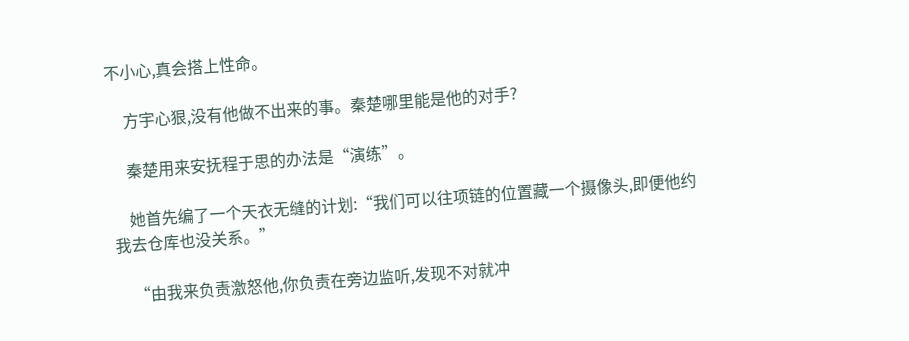不小心,真会搭上性命。

    方宇心狠,没有他做不出来的事。秦楚哪里能是他的对手?

    秦楚用来安抚程于思的办法是“演练”。

    她首先编了一个天衣无缝的计划:“我们可以往项链的位置藏一个摄像头,即便他约我去仓库也没关系。”

    “由我来负责激怒他,你负责在旁边监听,发现不对就冲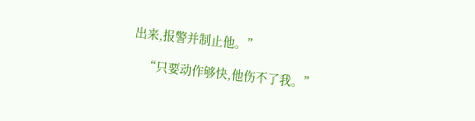出来,报警并制止他。”

    “只要动作够快,他伤不了我。”